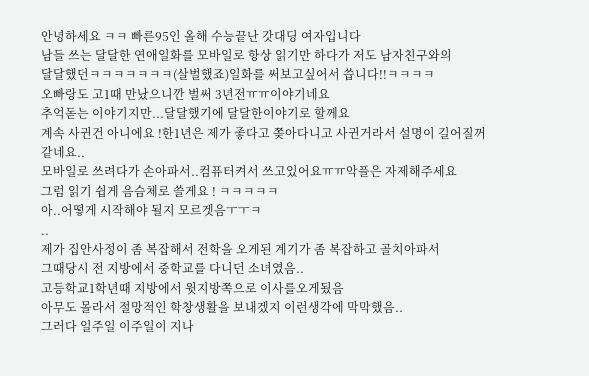안녕하세요 ㅋㅋ 빠른95인 올해 수능끝난 갓대딩 여자입니다
남들 쓰는 달달한 연애일화를 모바일로 항상 읽기만 하다가 저도 남자친구와의
달달했던ㅋㅋㅋㅋㅋㅋㅋ(살벌했죠)일화를 써보고싶어서 씁니다!!ㅋㅋㅋㅋ
오빠랑도 고1때 만났으니깐 벌써 3년전ㅠㅠ이야기네요
추억돋는 이야기지만...달달했기에 달달한이야기로 할께요
계속 사귄건 아니에요 !한1년은 제가 좋다고 쫒아다니고 사귄거라서 설명이 길어질꺼같네요..
모바일로 쓰려다가 손아파서..컴퓨터켜서 쓰고있어요ㅠㅠ악플은 자제해주세요
그럼 읽기 쉽게 음슴체로 쓸게요 ! ㅋㅋㅋㅋㅋ
아..어떻게 시작해야 될지 모르겟음ㅜㅜㅋ
..
제가 집안사정이 좀 복잡해서 전학을 오게된 계기가 좀 복잡하고 골치아파서
그때당시 전 지방에서 중학교를 다니던 소녀였음..
고등학교1학년때 지방에서 윗지방쪽으로 이사를오게됬음
아무도 몰라서 절망적인 학창생활을 보내겠지 이런생각에 막막했음..
그러다 일주일 이주일이 지나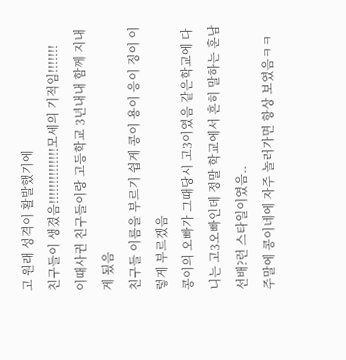고 원래 성격이 활발했기에
친구들이 생겼음!!!!!!!!!!!!!!모세의 기적임!!!!!!!
이때사귄 친구들이랑 고등학교 3년내내 함께 지내게 됬음
친구들 이름을 부르기 쉽게 콩이 용이 응이 징이 이렇게 부르겠음
콩이의 오빠가 그때당시 고3이였음 같은학교에 다니는 고3오빠인데 정말 학교에서 흔히 말하는 훈남선배?런 스타일이였음..
주말에 콩이네에 자주 놀러가면 항상 보였음ㅋㅋ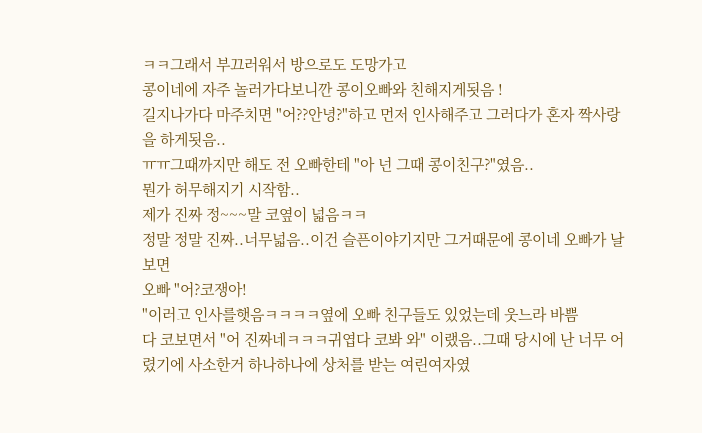ㅋㅋ그래서 부끄러워서 방으로도 도망가고
콩이네에 자주 놀러가다보니깐 콩이오빠와 친해지게됫음 !
길지나가다 마주치면 "어??안녕?"하고 먼저 인사해주고 그러다가 혼자 짝사랑을 하게됫음..
ㅠㅠ그때까지만 해도 전 오빠한테 "아 넌 그때 콩이친구?"였음..
뭔가 허무해지기 시작함..
제가 진짜 정~~~말 코옆이 넓음ㅋㅋ
정말 정말 진짜..너무넓음..이건 슬픈이야기지만 그거때문에 콩이네 오빠가 날보면
오빠 "어?코쟁아!
"이러고 인사를햇음ㅋㅋㅋㅋ옆에 오빠 친구들도 있었는데 웃느라 바쁨
다 코보면서 "어 진짜네ㅋㅋㅋ귀엽다 코봐 와" 이랬음..그때 당시에 난 너무 어렸기에 사소한거 하나하나에 상처를 받는 여린여자였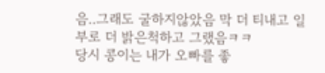음..그래도 굴하지않았음 막 더 티내고 일부로 더 밝은척하고 그랬음ㅋㅋ
당시 콩이는 내가 오빠를 좋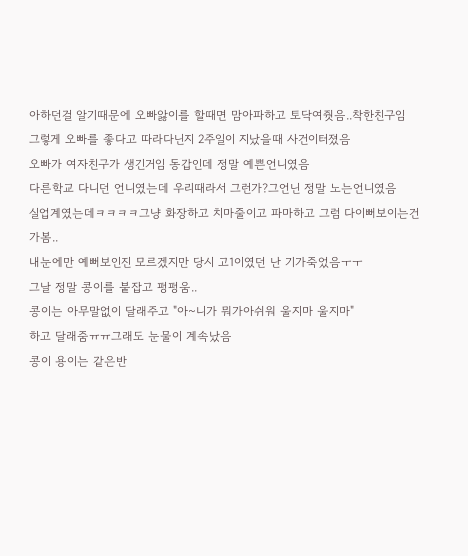아하던걸 알기때문에 오빠앓이를 할때면 맘아파하고 토닥여줫음..착한친구임
그렇게 오빠를 좋다고 따라다닌지 2주일이 지났을때 사건이터졌음
오빠가 여자친구가 생긴거임 동갑인데 정말 예쁜언니였음
다른학교 다니던 언니였는데 우리때라서 그런가?그언닌 정말 노는언니였음
실업계였는데ㅋㅋㅋㅋ그냥 화장하고 치마줄이고 파마하고 그럼 다이뻐보이는건가봄..
내눈에만 예뻐보인진 모르겠지만 당시 고1이였던 난 기가죽었음ㅜㅜ
그날 정말 콩이를 붙잡고 펑펑움..
콩이는 아무말없이 달래주고 "아~니가 뭐가아쉬워 울지마 울지마"
하고 달래줌ㅠㅠ그래도 눈물이 계속났음
콩이 용이는 같은반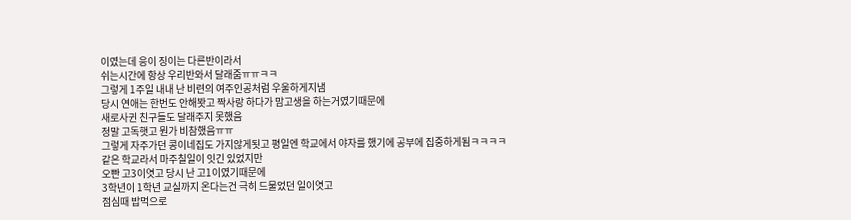이였는데 응이 징이는 다른반이라서
쉬는시간에 항상 우리반와서 달래줌ㅠㅠㅋㅋ
그렇게 1주일 내내 난 비련의 여주인공처럼 우울하게지냄
당시 연애는 한번도 안해봣고 짝사랑 하다가 맘고생을 하는거였기때문에
새로사귄 친구들도 달래주지 못했음
정말 고독햇고 뭔가 비참했음ㅠㅠ
그렇게 자주가던 콩이네집도 가지않게됫고 평일엔 학교에서 야자를 했기에 공부에 집중하게됨ㅋㅋㅋㅋ
같은 학교라서 마주칠일이 잇긴 있었지만
오빤 고3이엿고 당시 난 고1이였기때문에
3학년이 1학년 교실까지 온다는건 극히 드물었던 일이엿고
점심때 밥먹으로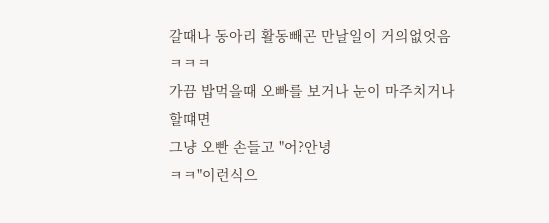갈때나 동아리 활동빼곤 만날일이 거의없엇음ㅋㅋㅋ
가끔 밥먹을때 오빠를 보거나 눈이 마주치거나 할떄면
그냥 오빤 손들고 "어?안녕
ㅋㅋ"이런식으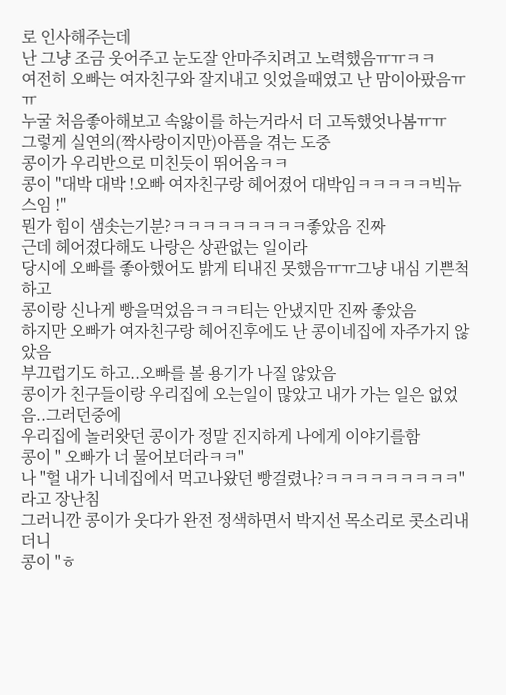로 인사해주는데
난 그냥 조금 웃어주고 눈도잘 안마주치려고 노력했음ㅠㅠㅋㅋ
여전히 오빠는 여자친구와 잘지내고 잇었을때였고 난 맘이아팠음ㅠㅠ
누굴 처음좋아해보고 속앓이를 하는거라서 더 고독했엇나봄ㅠㅠ
그렇게 실연의(짝사랑이지만)아픔을 겪는 도중
콩이가 우리반으로 미친듯이 뛰어옴ㅋㅋ
콩이 "대박 대박 !오빠 여자친구랑 헤어졌어 대박임ㅋㅋㅋㅋㅋ빅뉴스임 !"
뭔가 힘이 샘솟는기분?ㅋㅋㅋㅋㅋㅋㅋㅋㅋ좋았음 진짜
근데 헤어졌다해도 나랑은 상관없는 일이라
당시에 오빠를 좋아했어도 밝게 티내진 못했음ㅠㅠ그냥 내심 기쁜척 하고
콩이랑 신나게 빵을먹었음ㅋㅋㅋ티는 안냈지만 진짜 좋았음
하지만 오빠가 여자친구랑 헤어진후에도 난 콩이네집에 자주가지 않았음
부끄럽기도 하고..오빠를 볼 용기가 나질 않았음
콩이가 친구들이랑 우리집에 오는일이 많았고 내가 가는 일은 없었음..그러던중에
우리집에 놀러왓던 콩이가 정말 진지하게 나에게 이야기를함
콩이 " 오빠가 너 물어보더라ㅋㅋ"
나 "헐 내가 니네집에서 먹고나왔던 빵걸렸나?ㅋㅋㅋㅋㅋㅋㅋㅋㅋ"라고 장난침
그러니깐 콩이가 웃다가 완전 정색하면서 박지선 목소리로 콧소리내더니
콩이 "ㅎ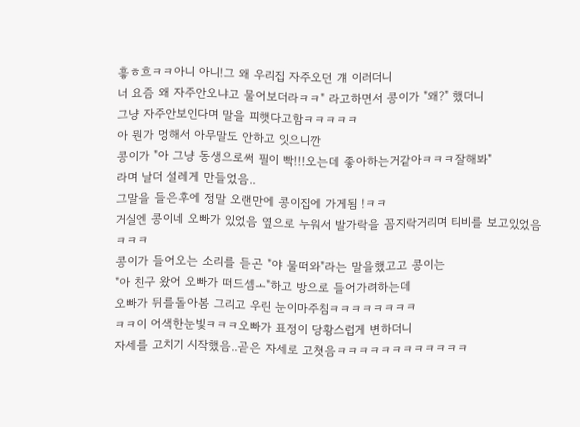흫ㅎ흐ㅋㅋ아니 아니!그 왜 우리집 자주오던 걔 이러더니
너 요즘 왜 자주안오냐고 물어보더라ㅋㅋ" 라고하면서 콩이가 "왜?" 했더니
그냥 자주안보인다며 말을 피햇다고함ㅋㅋㅋㅋㅋ
아 뭔가 멍해서 아무말도 안하고 잇으니깐
콩이가 "아 그냥 동생으로써 필이 빡!!!오는데 좋아하는거같아ㅋㅋㅋ잘해봐"
라며 날더 설레게 만들었음..
그말을 들은후에 정말 오랜만에 콩이집에 가게됨 !ㅋㅋ
거실엔 콩이네 오빠가 있었음 옆으로 누워서 발가락을 꼼지락거리며 티비를 보고있었음ㅋㅋㅋ
콩이가 들어오는 소리를 듣곤 "야 물떠와"라는 말을했고고 콩이는
"아 친구 왔어 오빠가 떠드셈ㅗ"하고 방으로 들어가려하는데
오빠가 뒤를돌아봄 그리고 우린 눈이마주침ㅋㅋㅋㅋㅋㅋㅋㅋ
ㅋㅋ이 어색한눈빛ㅋㅋㅋ오빠가 표정이 당황스럽게 변하더니
자세를 고치기 시작했음..곧은 자세로 고쳣음ㅋㅋㅋㅋㅋㅋㅋㅋㅋㅋㅋㅋ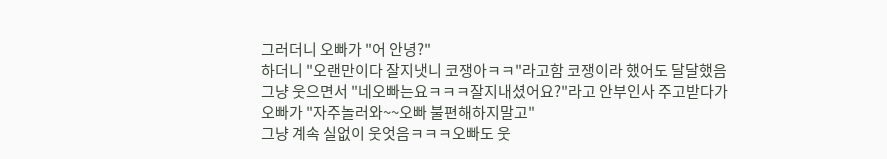그러더니 오빠가 "어 안녕?"
하더니 "오랜만이다 잘지냇니 코쟁아ㅋㅋ"라고함 코쟁이라 했어도 달달했음
그냥 웃으면서 "네오빠는요ㅋㅋㅋ잘지내셨어요?"라고 안부인사 주고받다가
오빠가 "자주놀러와~~오빠 불편해하지말고"
그냥 계속 실없이 웃엇음ㅋㅋㅋ오빠도 웃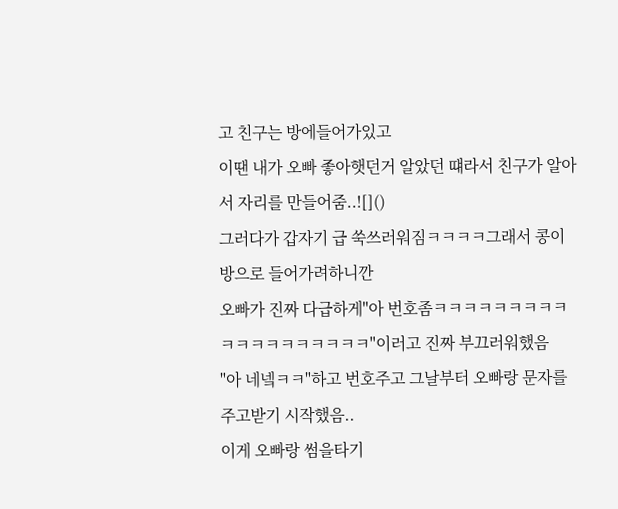고 친구는 방에들어가있고
이땐 내가 오빠 좋아햇던거 알았던 떄라서 친구가 알아서 자리를 만들어줌..![]()
그러다가 갑자기 급 쑥쓰러워짐ㅋㅋㅋㅋ그래서 콩이방으로 들어가려하니깐
오빠가 진짜 다급하게"아 번호좀ㅋㅋㅋㅋㅋㅋㅋㅋㅋㅋㅋㅋㅋㅋㅋㅋㅋㅋㅋ"이러고 진짜 부끄러워했음
"아 네넼ㅋㅋ"하고 번호주고 그날부터 오빠랑 문자를 주고받기 시작했음..
이게 오빠랑 썸을타기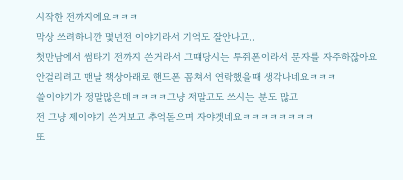시작한 전까지에요ㅋㅋㅋ
막상 쓰려하니깐 몇년전 이야기라서 기억도 잘안나고..
첫만남에서 썸타기 전까지 쓴거라서 그떄당시는 투쥐폰이라서 문자를 자주하잖아요
안걸리려고 맨날 책상아래로 핸드폰 꼼쳐서 연락했을때 생각나네요ㅋㅋㅋ
쓸이야기가 정말많은데ㅋㅋㅋㅋ그냥 저말고도 쓰시는 분도 많고
전 그냥 제이야기 쓴거보고 추억돋으며 자야겟네요ㅋㅋㅋㅋㅋㅋㅋㅋ
또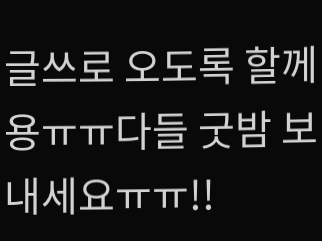글쓰로 오도록 할께용ㅠㅠ다들 굿밤 보내세요ㅠㅠ!!